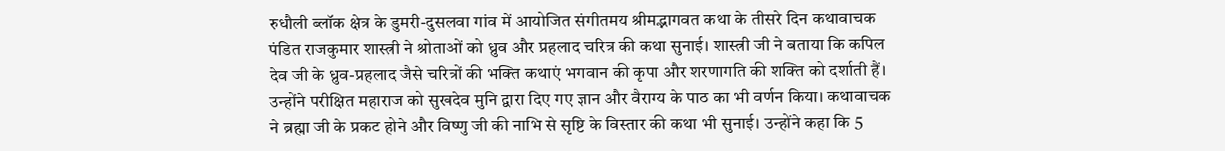रुधौली ब्लॉक क्षेत्र के डुमरी-दुसलवा गांव में आयोजित संगीतमय श्रीमद्भागवत कथा के तीसरे दिन कथावाचक पंडित राजकुमार शास्त्री ने श्रोताओं को ध्रुव और प्रहलाद चरित्र की कथा सुनाई। शास्त्री जी ने बताया कि कपिल देव जी के ध्रुव-प्रहलाद जैसे चरित्रों की भक्ति कथाएं भगवान की कृपा और शरणागति की शक्ति को दर्शाती हैं। उन्होंने परीक्षित महाराज को सुखदेव मुनि द्वारा दिए गए ज्ञान और वैराग्य के पाठ का भी वर्णन किया। कथावाचक ने ब्रह्मा जी के प्रकट होने और विष्णु जी की नाभि से सृष्टि के विस्तार की कथा भी सुनाई। उन्होंने कहा कि 5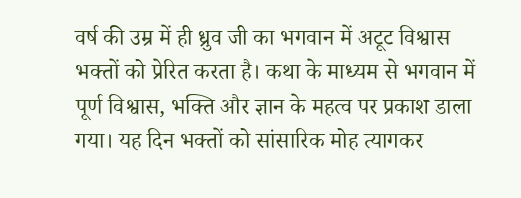वर्ष की उम्र में ही ध्रुव जी का भगवान में अटूट विश्वास भक्तों को प्रेरित करता है। कथा के माध्यम से भगवान में पूर्ण विश्वास, भक्ति और ज्ञान के महत्व पर प्रकाश डाला गया। यह दिन भक्तों को सांसारिक मोह त्यागकर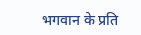भगवान के प्रति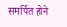समर्पित होने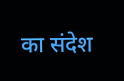का संदेश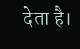देता है।